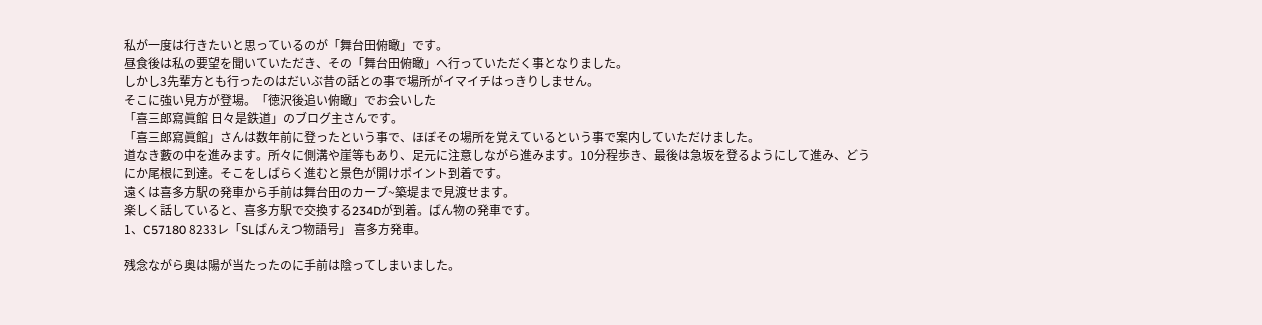私が一度は行きたいと思っているのが「舞台田俯瞰」です。
昼食後は私の要望を聞いていただき、その「舞台田俯瞰」へ行っていただく事となりました。
しかし3先輩方とも行ったのはだいぶ昔の話との事で場所がイマイチはっきりしません。
そこに強い見方が登場。「徳沢後追い俯瞰」でお会いした
「喜三郎寫眞館 日々是鉄道」のブログ主さんです。
「喜三郎寫眞館」さんは数年前に登ったという事で、ほぼその場所を覚えているという事で案内していただけました。
道なき藪の中を進みます。所々に側溝や崖等もあり、足元に注意しながら進みます。10分程歩き、最後は急坂を登るようにして進み、どうにか尾根に到達。そこをしばらく進むと景色が開けポイント到着です。
遠くは喜多方駅の発車から手前は舞台田のカーブ~築堤まで見渡せます。
楽しく話していると、喜多方駅で交換する234Dが到着。ばん物の発車です。
1、C57180 8233レ「SLばんえつ物語号」 喜多方発車。

残念ながら奥は陽が当たったのに手前は陰ってしまいました。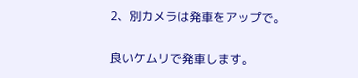2、別カメラは発車をアップで。

良いケムリで発車します。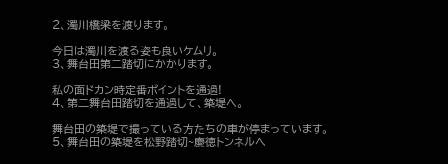2、濁川橋梁を渡ります。

今日は濁川を渡る姿も良いケムリ。
3、舞台田第二踏切にかかります。

私の面ドカン時定番ポイントを通過!
4、第二舞台田踏切を通過して、築堤へ。

舞台田の築堤で撮っている方たちの車が停まっています。
5、舞台田の築堤を松野踏切~慶徳トンネルへ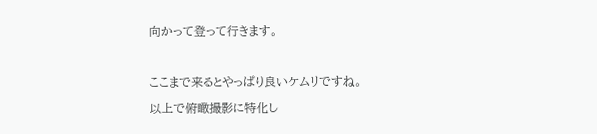向かって登って行きます。

ここまで来るとやっぱり良いケムリですね。
以上で俯瞰撮影に特化し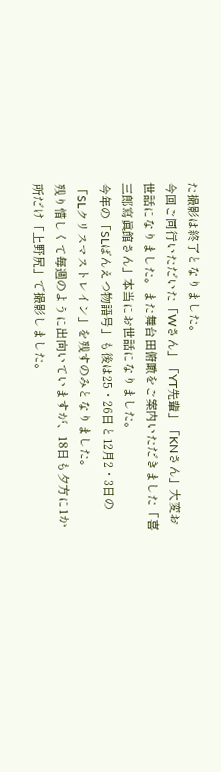た撮影は終了となりました。
今回ご同行いただいた「Wさん」「YT先輩」「KNさん」大変お世話になりました。また舞台田俯瞰をご案内いただきました「喜三郎寫眞館さん」本当にお世話になりました。
今年の「SLばんえつ物語号」も後は25・26日と12月2・3日の「SLクリスマストレイン」を残すのみとなりました。
残り惜しくて毎週のように出向いていますが、18日も夕方に1か所だけ「上野尻」で撮影しました。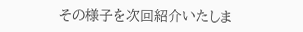その様子を次回紹介いたしま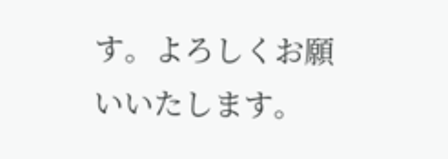す。よろしくお願いいたします。